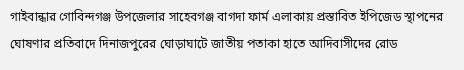গাইবান্ধার গোবিন্দগঞ্জ উপজেলার সাহেবগঞ্জ বাগদা ফার্ম এলাকায় প্রস্তাবিত ইপিজেড স্থাপনের ঘোষণার প্রতিবাদে দিনাজপুরের ঘোড়াঘাটে জাতীয় পতাকা হাতে আদিবাসীদের রোড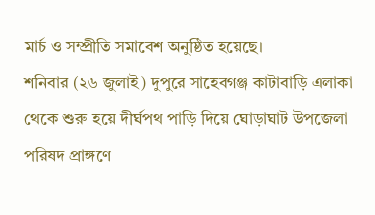মার্চ ও সম্প্রীতি সমাবেশ অনুষ্ঠিত হয়েছে।
শনিবার (২৬ জুলাই) দুপুরে সাহেবগঞ্জ কাটাবাড়ি এলাকা থেকে শুরু হয়ে দীর্ঘপথ পাড়ি দিয়ে ঘোড়াঘাট উপজেলা পরিষদ প্রাঙ্গণে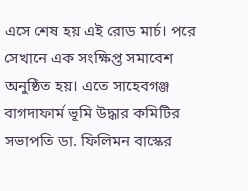এসে শেষ হয় এই রোড মার্চ। পরে সেখানে এক সংক্ষিপ্ত সমাবেশ অনুষ্ঠিত হয়। এতে সাহেবগঞ্জ বাগদাফার্ম ভূমি উদ্ধার কমিটির সভাপতি ডা. ফিলিমন বাস্কের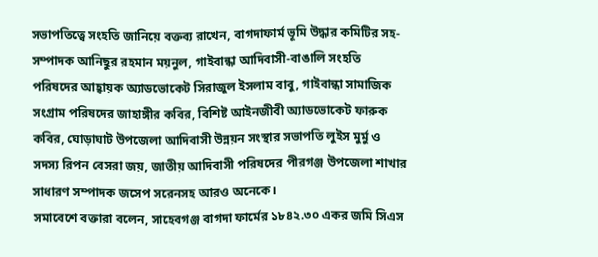সভাপতিত্বে সংহতি জানিয়ে বক্তব্য রাখেন, বাগদাফার্ম ভূমি উদ্ধার কমিটির সহ-সম্পাদক আনিছুর রহমান ময়নুল, গাইবান্ধা আদিবাসী-বাঙালি সংহতি পরিষদের আহ্বায়ক অ্যাডভোকেট সিরাজুল ইসলাম বাবু, গাইবান্ধা সামাজিক সংগ্রাম পরিষদের জাহাঙ্গীর কবির, বিশিষ্ট আইনজীবী অ্যাডভোকেট ফারুক কবির, ঘোড়াঘাট উপজেলা আদিবাসী উন্নয়ন সংস্থার সভাপতি লুইস মুর্মু ও সদস্য রিপন বেসরা জয়, জাতীয় আদিবাসী পরিষদের পীরগঞ্জ উপজেলা শাখার সাধারণ সম্পাদক জসেপ সরেনসহ আরও অনেকে।
সমাবেশে বক্তারা বলেন, সাহেবগঞ্জ বাগদা ফার্মের ১৮৪২.৩০ একর জমি সিএস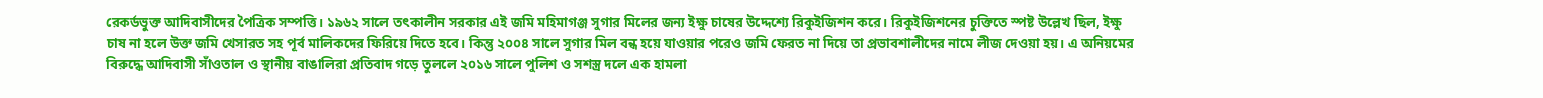রেকর্ডভুক্ত আদিবাসীদের পৈত্রিক সম্পত্তি। ১৯৬২ সালে তৎকালীন সরকার এই জমি মহিমাগঞ্জ সুগার মিলের জন্য ইক্ষু চাষের উদ্দেশ্যে রিকুইজিশন করে। রিকুইজিশনের চুক্তিতে স্পষ্ট উল্লেখ ছিল, ইক্ষু চাষ না হলে উক্ত জমি খেসারত সহ পূর্ব মালিকদের ফিরিয়ে দিতে হবে। কিন্তু ২০০৪ সালে সুগার মিল বন্ধ হয়ে যাওয়ার পরেও জমি ফেরত না দিয়ে তা প্রভাবশালীদের নামে লীজ দেওয়া হয়। এ অনিয়মের বিরুদ্ধে আদিবাসী সাঁওতাল ও স্থানীয় বাঙালিরা প্রতিবাদ গড়ে তুললে ২০১৬ সালে পুলিশ ও সশস্ত্র দলে এক হামলা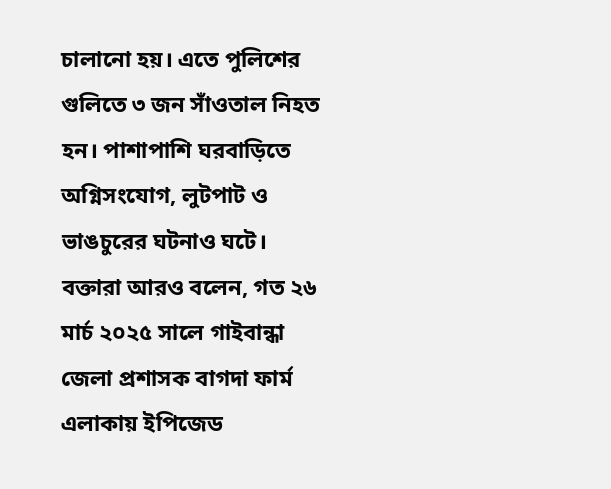চালানো হয়। এতে পুলিশের গুলিতে ৩ জন সাঁওতাল নিহত হন। পাশাপাশি ঘরবাড়িতে অগ্নিসংযোগ, লুটপাট ও ভাঙচুরের ঘটনাও ঘটে।
বক্তারা আরও বলেন, গত ২৬ মার্চ ২০২৫ সালে গাইবান্ধা জেলা প্রশাসক বাগদা ফার্ম এলাকায় ইপিজেড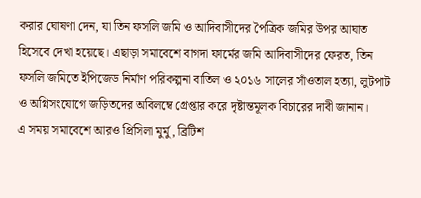করার ঘোষণা দেন, যা তিন ফসলি জমি ও আদিবাসীদের পৈত্রিক জমির উপর আঘাত হিসেবে দেখা হয়েছে। এছাড়া সমাবেশে বাগদা ফার্মের জমি আদিবাসীদের ফেরত, তিন ফসলি জমিতে ইপিজেড নির্মাণ পরিকল্পনা বাতিল ও ২০১৬ সালের সাঁওতাল হত্যা, লুটপাট ও অগ্নিসংযোগে জড়িতদের অবিলম্বে গ্রেপ্তার করে দৃষ্টান্তমূলক বিচারের দাবী জানান।
এ সময় সমাবেশে আরও প্রিসিলা মুর্মু, ব্রিটিশ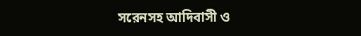সরেনসহ আদিবাসী ও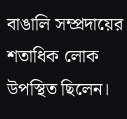বাঙালি সম্প্রদায়ের শতাধিক লোক উপস্থিত ছিলেন।